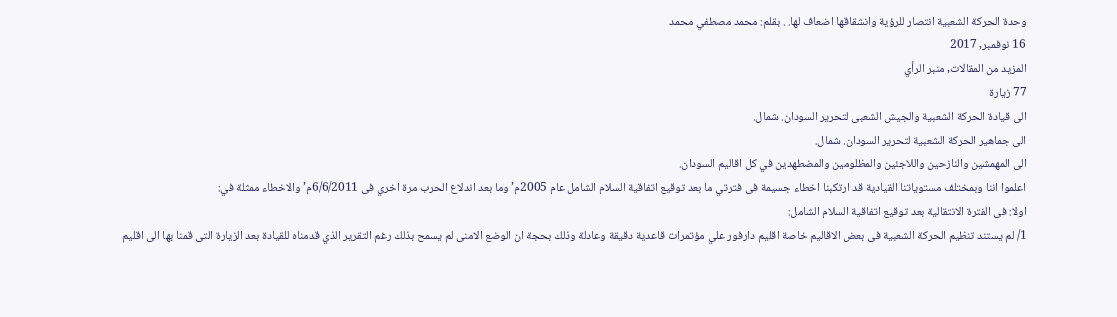وحدة الحركة الشعبية انتصار للرؤية وانشقاقها اضعاف لها. . بقلم: محمد مصطفي محمد
16 نوفمبر, 2017
المزيد من المقالات, منبر الرأي
77 زيارة
الى قيادة الحركة الشعبية والجيش الشعبى لتحرير السودان. شمال.
الى جماهير الحركة الشعبية لتحرير السودان. شمال.
الى المهمشين والنازحين واللاجئين والمظلومين والمضطهدين في كل اقاليم السودان.
اعلموا اننا وبمختلف مستوياتنا القيادية قد ارتكبنا اخطاء جسيمة فى فترتي ما بعد توقيع اتفاقية السلام الشامل عام 2005م’ وما بعد اندلاع الحرب مرة اخري فى 6/6/2011م’ والاخطاء ممثلة في:
اولا: فى الفترة الانتقالية بعد توقيع اتفاقية السلام الشامل:
1/ لم يستند تنظيم الحركة الشعبية فى بعض الاقاليم خاصة اقليم دارفور علي مؤتمرات قاعدية دقيقة وعادلة وذلك بحجة ان الوضع الامنى لم يسمح بذلك رغم التقرير الذي قدمناه للقيادة بعد الزيارة التى قمنا بها الى اقليم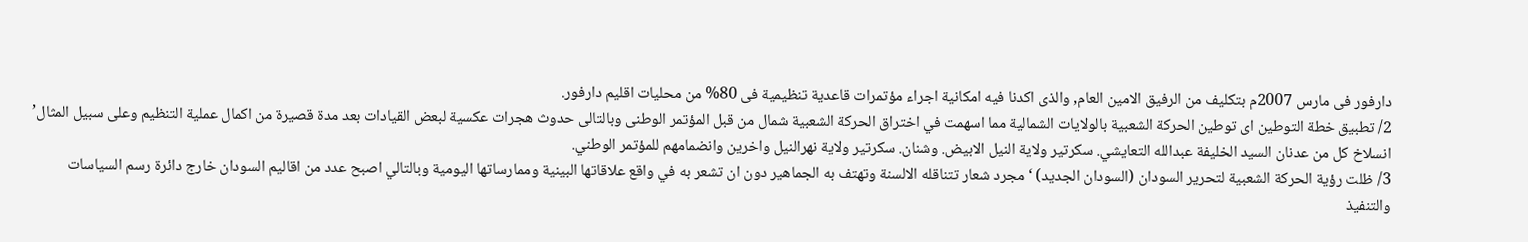دارفور فى مارس 2007م بتكليف من الرفيق الامين العام, والذى اكدنا فيه امكانية اجراء مؤتمرات قاعدية تنظيمية فى 80% من محليات اقليم دارفور.
2/ تطبيق خطة التوطين اى توطين الحركة الشعبية بالولايات الشمالية مما اسهمت في اختراق الحركة الشعبية شمال من قبل المؤتمر الوطنى وبالتالى حدوث هجرات عكسية لبعض القيادات بعد مدة قصيرة من اكمال عملية التنظيم وعلى سبيل المثال’ انسلاخ كل من عدنان السيد الخليفة عبدالله التعايشي. سكرتير ولاية النيل الابيض. وشنان. سكرتير ولاية نهرالنيل واخرين وانضمامهم للمؤتمر الوطني.
3/ ظلت رؤية الحركة الشعبية لتحرير السودان (السودان الجديد) ‘ مجرد شعار تتناقله الالسنة وتهتف به الجماهير دون ان تشعر به في واقع علاقاتها البينية وممارساتها اليومية وبالتالي اصبح عدد من اقاليم السودان خارج دائرة رسم السياسات والتنفيذ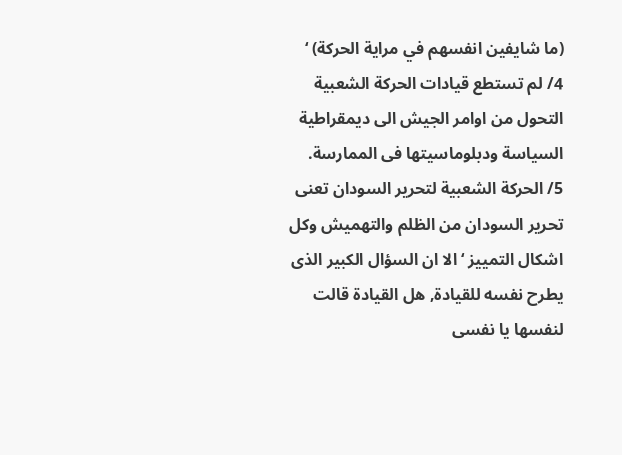(ما شايفين انفسهم في مراية الحركة) ‘
4/ لم تستطع قيادات الحركة الشعبية التحول من اوامر الجيش الى ديمقراطية السياسة ودبلوماسيتها فى الممارسة.
5/ الحركة الشعبية لتحرير السودان تعنى تحرير السودان من الظلم والتهميش وكل اشكال التمييز ‘ الا ان السؤال الكبير الذى يطرح نفسه للقيادة, هل القيادة قالت لنفسها يا نفسى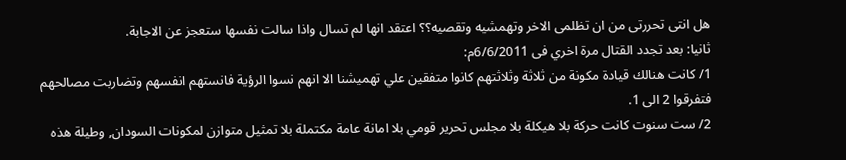هل انتى تحررتى من ان تظلمى الاخر وتهمشيه وتقصيه؟؟ اعتقد انها لم تسال واذا سالت نفسها ستعجز عن الاجابة.
ثانيا: بعد تجدد القتال مرة اخري فى 6/6/2011م:
1/ كانت هنالك قيادة مكونة من ثلاثة وثلاثتهم كانوا متفقين علي تهميشنا الا انهم نسوا الرؤية فانستهم انفسهم وتضاربت مصالحهم فتفرقوا 2 الى 1.
2/ ست سنوت كانت حركة بلا هيكلة بلا مجلس تحرير قومي بلا امانة عامة مكتملة بلا تمثيل متوازن لمكونات السودان, وطيلة هذه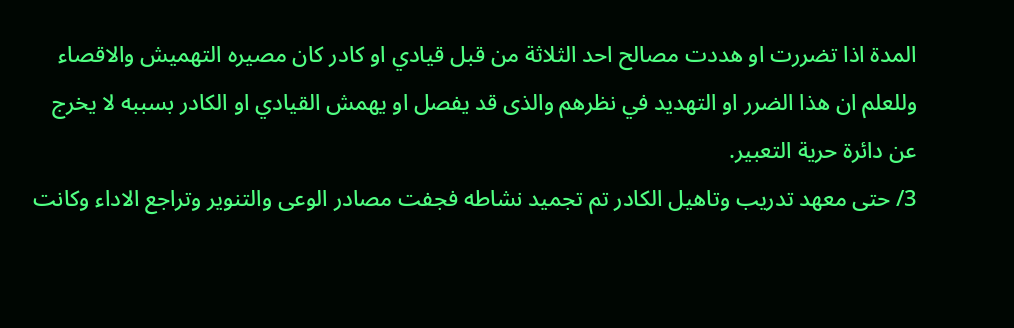المدة اذا تضررت او هددت مصالح احد الثلاثة من قبل قيادي او كادر كان مصيره التهميش والاقصاء وللعلم ان هذا الضرر او التهديد في نظرهم والذى قد يفصل او يهمش القيادي او الكادر بسببه لا يخرج عن دائرة حرية التعبير.
3/ حتى معهد تدريب وتاهيل الكادر تم تجميد نشاطه فجفت مصادر الوعى والتنوير وتراجع الاداء وكانت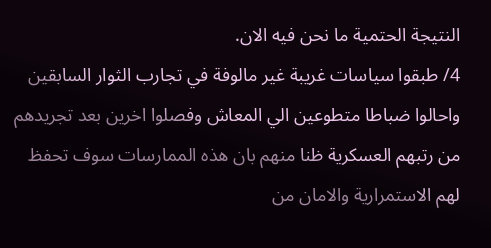النتيجة الحتمية ما نحن فيه الان.
4/ طبقوا سياسات غريبة غير مالوفة في تجارب الثوار السابقين واحالوا ضباطا متطوعين الي المعاش وفصلوا اخرين بعد تجريدهم من رتبهم العسكرية ظنا منهم بان هذه الممارسات سوف تحفظ لهم الاستمرارية والامان من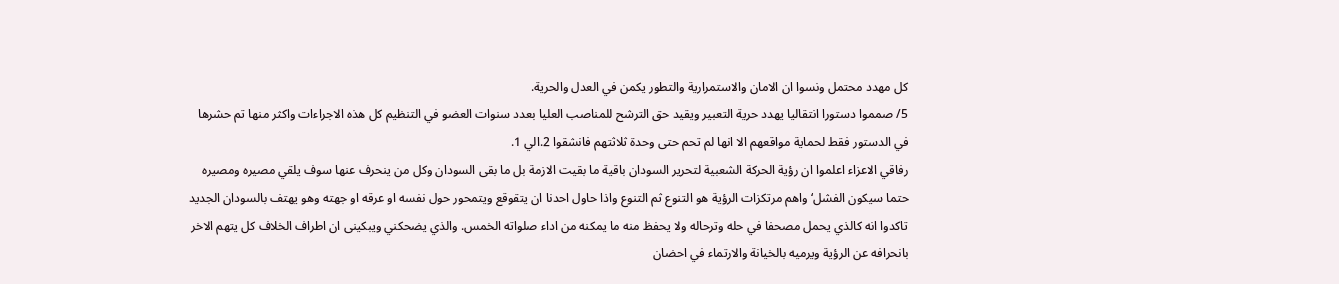كل مهدد محتمل ونسوا ان الامان والاستمرارية والتطور يكمن في العدل والحرية.
5/ صمموا دستورا انتقاليا يهدد حرية التعبير ويقيد حق الترشح للمناصب العليا بعدد سنوات العضو في التنظيم كل هذه الاجراءات واكثر منها تم حشرها في الدستور فقط لحماية مواقعهم الا انها لم تحم حتى وحدة ثلاثتهم فانشقوا 2.الي 1.
رفاقي الاعزاء اعلموا ان رؤية الحركة الشعبية لتحرير السودان باقية ما بقيت الازمة بل ما بقى السودان وكل من ينحرف عنها سوف يلقي مصيره ومصيره حتما سيكون الفشل‘ واهم مرتكزات الرؤية هو التنوع ثم التنوع واذا حاول احدنا ان يتقوقع ويتمحور حول نفسه او عرقه او جهته وهو يهتف بالسودان الجديد تاكدوا انه كالذي يحمل مصحفا في حله وترحاله ولا يحفظ منه ما يمكنه من اداء صلواته الخمس. والذي يضحكني ويبكينى ان اطراف الخلاف كل يتهم الاخر بانحرافه عن الرؤية ويرميه بالخيانة والارتماء في احضان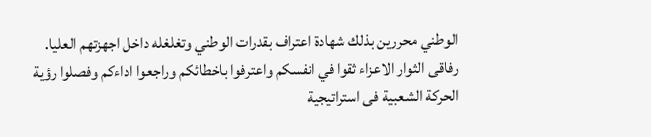الوطني محررين بذلك شهادة اعتراف بقدرات الوطني وتغلغله داخل اجهزتهم العليا.
رفاقى الثوار الاعزاء ثقوا في انفسكم واعترفوا باخطائكم وراجعوا اداءكم وفصلوا رؤية الحركة الشعبية فى استراتيجية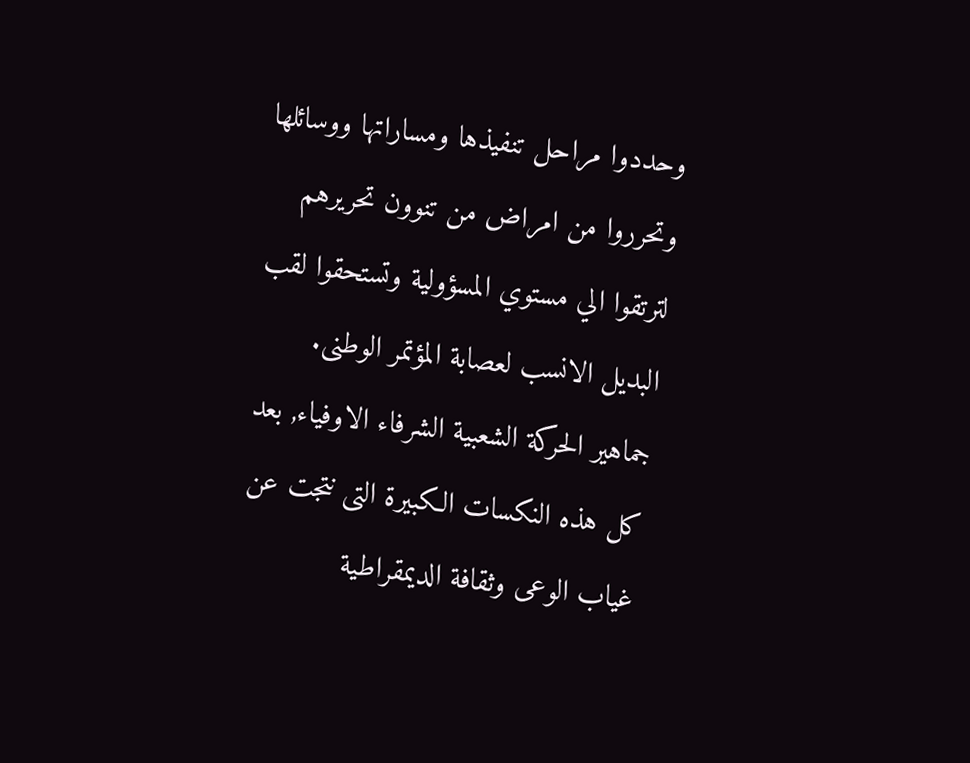وحددوا مراحل تنفيذها ومساراتها ووسائلها وتحرروا من امراض من تنوون تحريرهم لترتقوا الي مستوي المسؤولية وتستحقوا لقب البديل الانسب لعصابة المؤتمر الوطنى.
جماهير الحركة الشعبية الشرفاء الاوفياء, بعد كل هذه النكسات الكبيرة التى نتجت عن غياب الوعى وثقافة الديمقراطية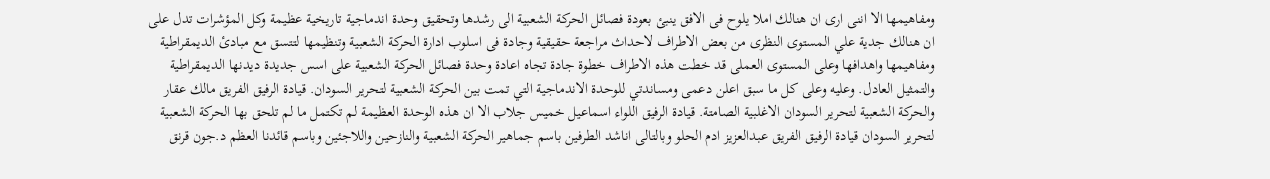ومفاهيمها الا اننى ارى ان هنالك املا يلوح فى الافق ينبئ بعودة فصائل الحركة الشعبية الى رشدها وتحقيق وحدة اندماجية تاريخية عظيمة وكل المؤشرات تدل على ان هنالك جدية علي المستوى النظرى من بعض الاطراف لاحداث مراجعة حقيقية وجادة فى اسلوب ادارة الحركة الشعبية وتنظيمها لتتسق مع مبادئ الديمقراطية ومفاهيمها واهدافها وعلى المستوى العملى قد خطت هذه الاطراف خطوة جادة تجاه اعادة وحدة فصائل الحركة الشعبية على اسس جديدة ديدنها الديمقراطية والتمثيل العادل. وعليه وعلى كل ما سبق اعلن دعمى ومساندتي للوحدة الاندماجية التي تمت بين الحركة الشعبية لتحرير السودان. قيادة الرفيق الفريق مالك عقار والحركة الشعبية لتحرير السودان الاغلبية الصامتة. قيادة الرفيق اللواء اسماعيل خميس جلاب الا ان هذه الوحدة العظيمة لم تكتمل ما لم تلحق بها الحركة الشعبية لتحرير السودان قيادة الرفيق الفريق عبدالعزيز ادم الحلو وبالتالى اناشد الطرفين باسم جماهير الحركة الشعبية والنازحين واللاجئين وباسم قائدنا العظم د.جون قرنق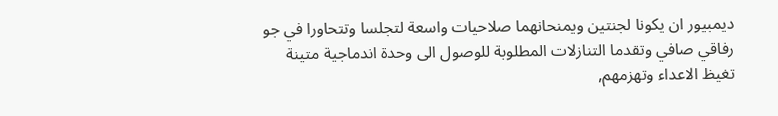ديمبيور ان يكونا لجنتين ويمنحانهما صلاحيات واسعة لتجلسا وتتحاورا في جو رفاقي صافي وتقدما التنازلات المطلوبة للوصول الى وحدة اندماجية متينة تغيظ الاعداء وتهزمهم,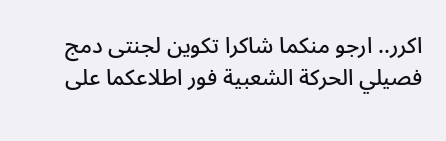اكرر.. ارجو منكما شاكرا تكوين لجنتى دمج فصيلي الحركة الشعبية فور اطلاعكما على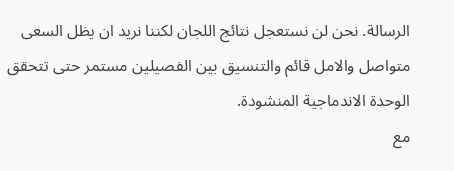الرسالة. نحن لن نستعجل نتائج اللجان لكننا نريد ان يظل السعى متواصل والامل قائم والتنسيق بين الفصيلين مستمر حتى تتحقق الوحدة الاندماجية المنشودة.
مع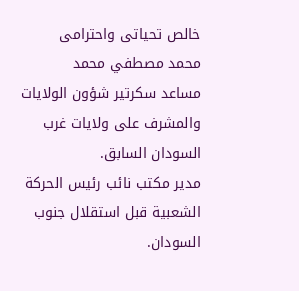خالص تحياتى واحترامى
محمد مصطفي محمد
مساعد سكرتير شؤون الولايات والمشرف على ولايات غرب السودان السابق.
مدير مكتب نائب رئيس الحركة الشعبية قبل استقلال جنوب السودان.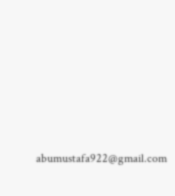abumustafa922@gmail.com